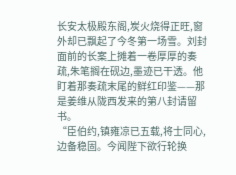长安太极殿东阁,炭火烧得正旺,窗外却已飘起了今冬第一场雪。刘封面前的长案上摊着一卷厚厚的奏疏,朱笔搁在砚边,墨迹已干透。他盯着那奏疏末尾的鲜红印鉴——那是姜维从陇西发来的第八封请留书。
“臣伯约,镇雍凉已五载,将士同心,边备稳固。今闻陛下欲行轮换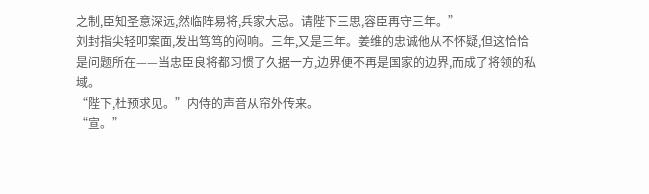之制,臣知圣意深远,然临阵易将,兵家大忌。请陛下三思,容臣再守三年。”
刘封指尖轻叩案面,发出笃笃的闷响。三年,又是三年。姜维的忠诚他从不怀疑,但这恰恰是问题所在——当忠臣良将都习惯了久据一方,边界便不再是国家的边界,而成了将领的私域。
“陛下,杜预求见。”内侍的声音从帘外传来。
“宣。”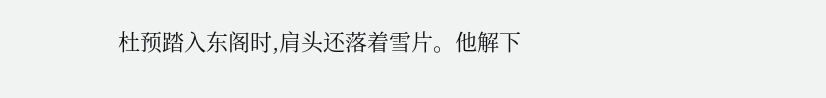杜预踏入东阁时,肩头还落着雪片。他解下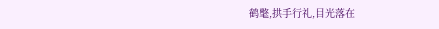鹤氅,拱手行礼,目光落在